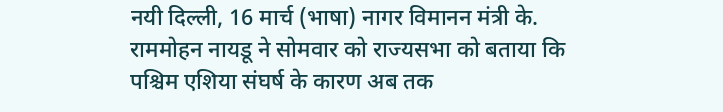नयी दिल्ली, 16 मार्च (भाषा) नागर विमानन मंत्री के. राममोहन नायडू ने सोमवार को राज्यसभा को बताया कि पश्चिम एशिया संघर्ष के कारण अब तक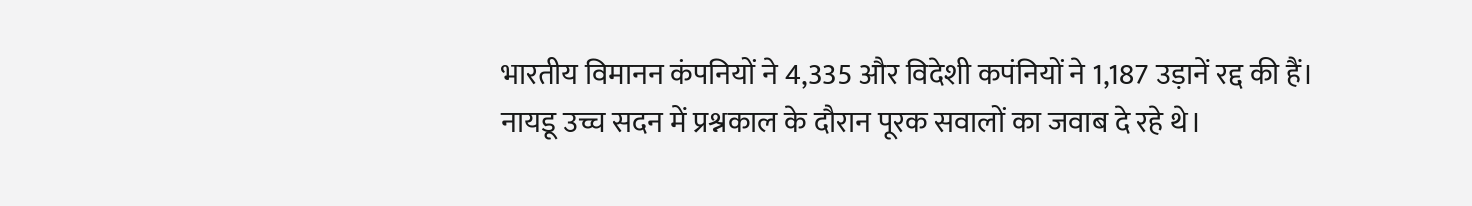भारतीय विमानन कंपनियों ने 4,335 और विदेशी कपंनियों ने 1,187 उड़ानें रद्द की हैं।
नायडू उच्च सदन में प्रश्नकाल के दौरान पूरक सवालों का जवाब दे रहे थे।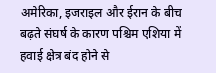अमेरिका, इजराइल और ईरान के बीच बढ़ते संघर्ष के कारण पश्चिम एशिया में हवाई क्षेत्र बंद होने से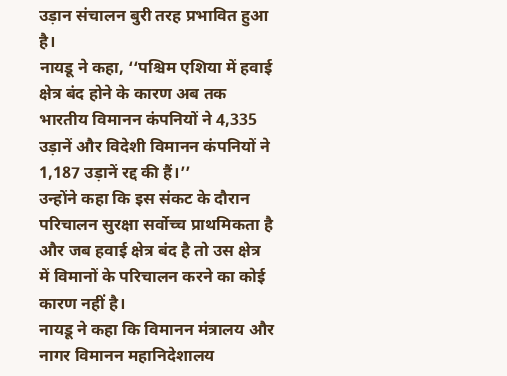उड़ान संचालन बुरी तरह प्रभावित हुआ है।
नायडू ने कहा, ‘‘पश्चिम एशिया में हवाई क्षेत्र बंद होने के कारण अब तक भारतीय विमानन कंपनियों ने 4,335 उड़ानें और विदेशी विमानन कंपनियों ने 1,187 उड़ानें रद्द की हैं।’’
उन्होंने कहा कि इस संकट के दौरान परिचालन सुरक्षा सर्वोच्च प्राथमिकता है और जब हवाई क्षेत्र बंद है तो उस क्षेत्र में विमानों के परिचालन करने का कोई कारण नहीं है।
नायडू ने कहा कि विमानन मंत्रालय और नागर विमानन महानिदेशालय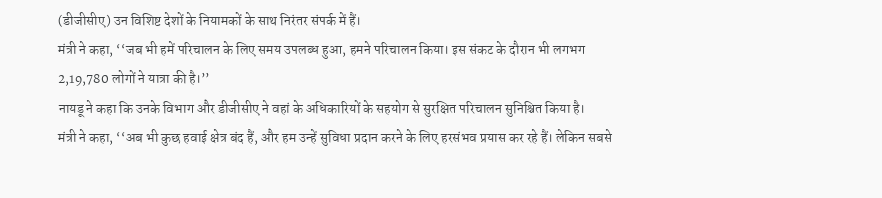(डीजीसीए) उन विशिष्ट देशों के नियामकों के साथ निरंतर संपर्क में हैं।
मंत्री ने कहा, ‘‘जब भी हमें परिचालन के लिए समय उपलब्ध हुआ, हमने परिचालन किया। इस संकट के दौरान भी लगभग 2,19,780 लोगों ने यात्रा की है।’’
नायडू ने कहा कि उनके विभाग और डीजीसीए ने वहां के अधिकारियों के सहयोग से सुरक्षित परिचालन सुनिश्चित किया है।
मंत्री ने कहा, ‘‘अब भी कुछ हवाई क्षेत्र बंद हैं, और हम उन्हें सुविधा प्रदान करने के लिए हरसंभव प्रयास कर रहे हैं। लेकिन सबसे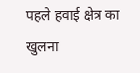पहले हवाई क्षेत्र का खुलना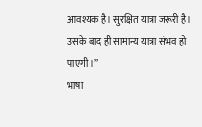आवश्यक है। सुरक्षित यात्रा जरूरी है। उसके बाद ही सामान्य यात्रा संभव हो पाएगी।’’
भाषा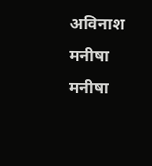अविनाश मनीषा
मनीषा